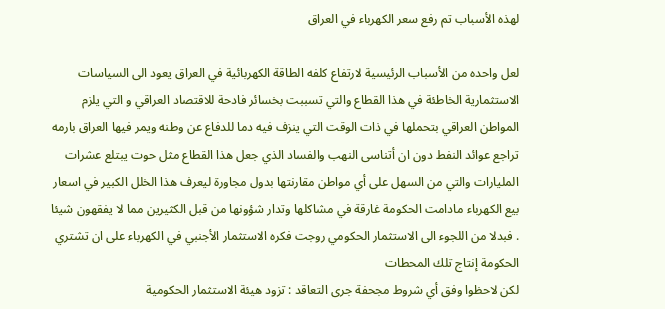لهذه الأسباب تم رفع سعر الكهرباء في العراق

لعل واحده من الأسباب الرئيسية لارتفاع كلفه الطاقة الكهربائية في العراق يعود الى السياسات الاستثمارية الخاطئة في هذا القطاع والتي تسببت بخسائر فادحة للاقتصاد العراقي و التي يلزم المواطن العراقي بتحملها في ذات الوقت التي ينزف فيه دما للدفاع عن وطنه ويمر فيها العراق بارمه تراجع عوائد النفط دون ان أتناسى النهب والفساد الذي جعل هذا القطاع مثل حوت يبتلع عشرات المليارات والتي من السهل على أي مواطن مقارنتها بدول مجاورة ليعرف هذا الخلل الكبير في اسعار بيع الكهرباء مادامت الحكومة غارقة في مشاكلها وتدار شؤونها من قبل الكثيرين مما لا يفقهون شيئا . فبدلا من اللجوء الى الاستثمار الحكومي روجت فكره الاستثمار الأجنبي في الكهرباء على ان تشتري الحكومة إنتاج تلك المحطات
لكن لاحظوا وفق أي شروط مجحفة جرى التعاقد : تزود هيئة الاستثمار الحكومية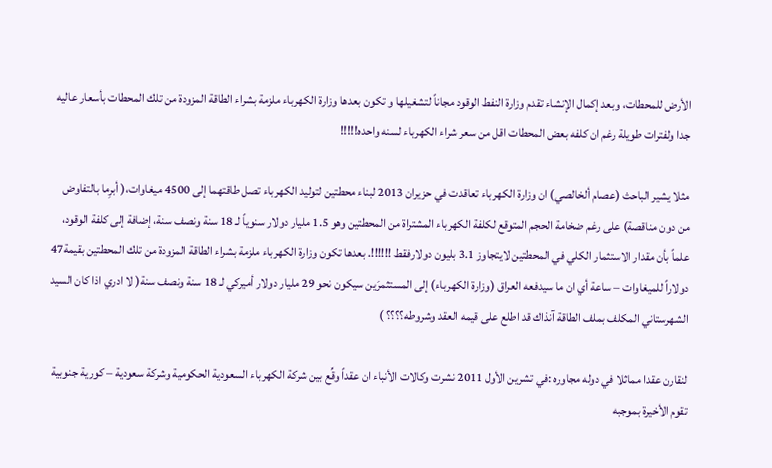الأرض للمحطات، وبعد إكمال الإنشاء تقدم وزارة النفط الوقود مجاناً لتشغيلها و تكون بعدها وزارة الكهرباء ملزمة بشراء الطاقة المزودة من تلك المحطات بأسعار عاليه جدا ولفترات طويلة رغم ان كلفه بعض المحطات اقل من سعر شراء الكهرباء لسنه واحده!!!!!

مثلا يشير الباحث (عصام ألخالصي) ان وزارة الكهرباء تعاقدت في حزيران 2013 لبناء محطتين لتوليد الكهرباء تصل طاقتهما إلى 4500 ميغاوات،( أبرِما بالتفاوض من دون مناقصة) على رغم ضخامة الحجم المتوقع لكلفة الكهرباء المشتراة من المحطتين وهو 1.5 مليار دولار سنوياً لـ 18 سنة ونصف سنة، إضافة إلى كلفة الوقود، علماً بأن مقدار الاستثمار الكلي في المحطتين لايتجاوز 3.1 بليون دولارفقط !!!!!!. بعدها تكون وزارة الكهرباء ملزمة بشراء الطاقة المزودة من تلك المحطتين بقيمة47 دولاراً للميغاوات – ساعة أي ان ما سيدفعه العراق (وزارة الكهرباء) إلى المستثمرَين سيكون نحو 29 مليار دولار أميركي لـ 18 سنة ونصف سنة( لا ادري اذا كان السيد الشهرستاني المكلف بملف الطاقة آنذاك قد اطلع على قيمه العقد وشروطه؟؟؟؟ )

لنقارن عقدا مماثلا في دوله مجاوره :في تشرين الأول 2011 نشرت وكالات الأنباء ان عقداً وقِّع بين شركة الكهرباء السعودية الحكومية وشركة سعودية – كورية جنوبية تقوم الأخيرة بموجبه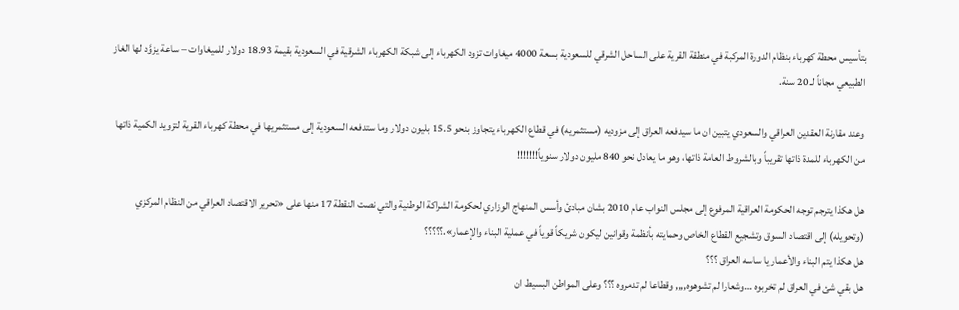بتأسيس محطة كهرباء بنظام الدورة المركبة في منطقة القرية على الساحل الشرقي للسعودية بسعة 4000 ميغاوات تزود الكهرباء إلى شبكة الكهرباء الشرقية في السعودية بقيمة 18.93 دولار للميغاوات – ساعة يزوَّد لها الغاز الطبيعي مجاناً لـ 20 سنة.

وعند مقارنة العقدين العراقي والسعودي يتبين ان ما سيدفعه العراق إلى مزوديه (مستثمريه) في قطاع الكهرباء يتجاوز بنحو 15.5 بليون دولار وما ستدفعه السعودية إلى مستثمريها في محطة كهرباء القرية لتزويد الكمية ذاتها من الكهرباء للمدة ذاتها تقريباً وبالشروط العامة ذاتها، وهو ما يعادل نحو 840 مليون دولار سنوياً!!!!!!!

هل هكذا يترجم توجه الحكومة العراقية المرفوع إلى مجلس النواب عام 2010 بشان مبادئ وأسس المنهاج الوزاري لحكومة الشراكة الوطنية والتي نصت النقطة 17 منها على «تحرير الاقتصاد العراقي من النظام المركزي (وتحويله) إلى اقتصاد السوق وتشجيع القطاع الخاص وحمايته بأنظمة وقوانين ليكون شريكاً قوياً في عملية البناء والإعمار».؟؟؟؟؟
هل هكذا يتم البناء والأعمار يا ساسه العراق ؟؟؟
هل بقي شئ في العراق لم تخربوه …وشعارا لم تشوهوه,,,, وقطاعا لم تدمروه ؟؟؟ وعلى المواطن البسيط ان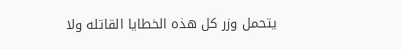يتحمل وزر كل هذه الخطايا القاتله ولا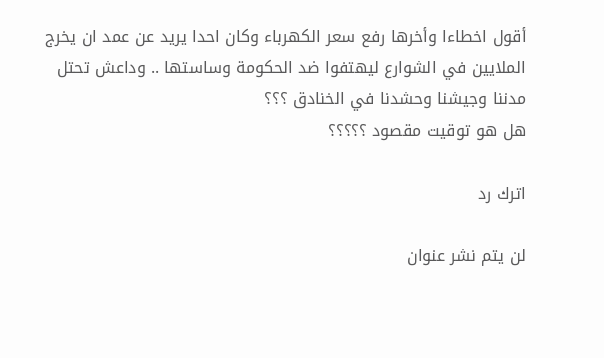أقول اخطاءا وأخرها رفع سعر الكهرباء وكان احدا يريد عن عمد ان يخرج الملايين في الشوارع ليهتفوا ضد الحكومة وساستها .. وداعش تحتل مدننا وجيشنا وحشدنا في الخنادق ؟؟؟
هل هو توقيت مقصود ؟؟؟؟؟

اترك رد

لن يتم نشر عنوان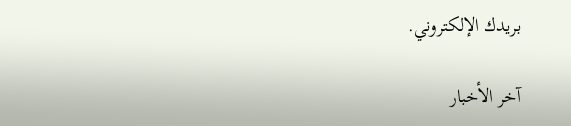بريدك الإلكتروني.

آخر الأخبار